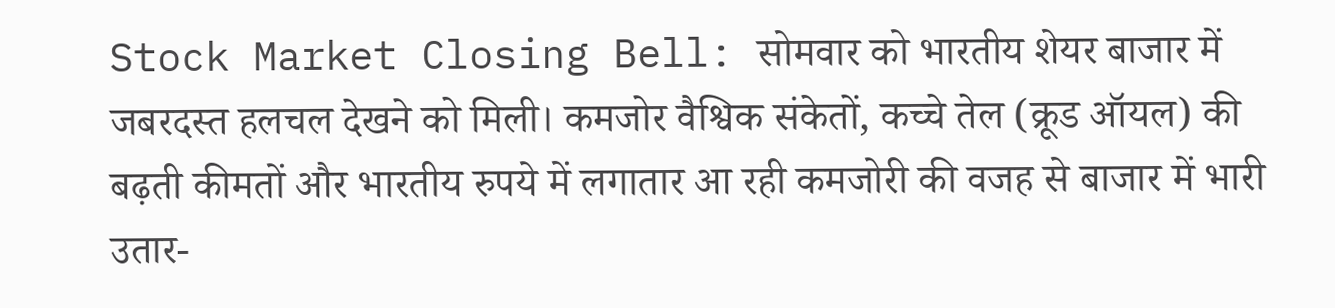Stock Market Closing Bell: सोमवार को भारतीय शेयर बाजार में जबरदस्त हलचल देखने को मिली। कमजोर वैश्विक संकेतों, कच्चे तेल (क्रूड ऑयल) की बढ़ती कीमतों और भारतीय रुपये में लगातार आ रही कमजोरी की वजह से बाजार में भारी उतार-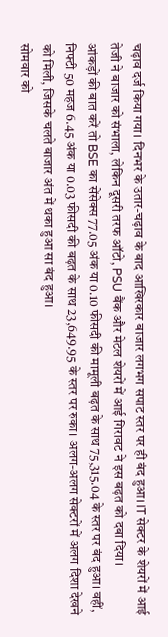चढ़ाव दर्ज किया गया। दिनभर के उतार-चढ़ाव के बाद आखिरकार बाजार लगभग सपाट स्तर पर ही बंद हुआ। IT सेक्टर के शेयरों में आई तेजी ने बाजार को संभाला, लेकिन दूसरी तरफ ऑटो, PSU बैंक और मेटल शेयरों में आई गिरावट ने इस बढ़त को दबा दिया।
आंकड़ों की बात करें तो BSE का सेंसेक्स 77.05 अंक या 0.10 फीसदी की मामूली बढ़त के साथ 75,315.04 के स्तर पर बंद हुआ। वहीं, निफ्टी 50 महज 6.45 अंक या 0.03 फीसदी की बढ़त के साथ 23,649.95 के स्तर पर रुका। अलग-अलग सेक्टरों में अलग दिशा देखने को मिली, जिसके चलते बाजार अंत में थका हुआ सा बंद हुआ।
सोमवार को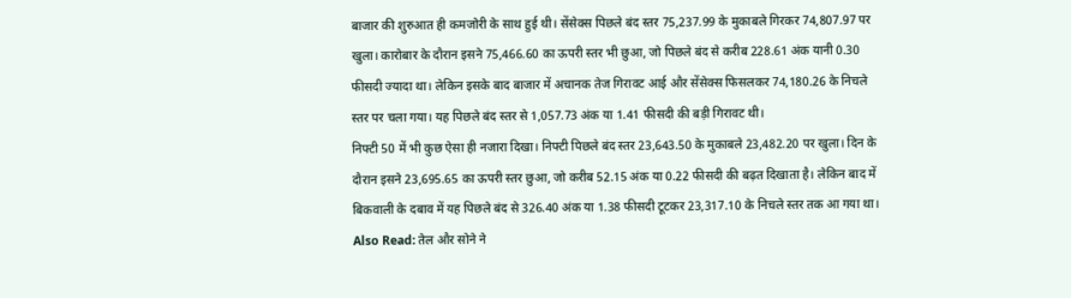बाजार की शुरुआत ही कमजोरी के साथ हुई थी। सेंसेक्स पिछले बंद स्तर 75,237.99 के मुकाबले गिरकर 74,807.97 पर खुला। कारोबार के दौरान इसने 75,466.60 का ऊपरी स्तर भी छुआ, जो पिछले बंद से करीब 228.61 अंक यानी 0.30 फीसदी ज्यादा था। लेकिन इसके बाद बाजार में अचानक तेज गिरावट आई और सेंसेक्स फिसलकर 74,180.26 के निचले स्तर पर चला गया। यह पिछले बंद स्तर से 1,057.73 अंक या 1.41 फीसदी की बड़ी गिरावट थी।
निफ्टी 50 में भी कुछ ऐसा ही नजारा दिखा। निफ्टी पिछले बंद स्तर 23,643.50 के मुकाबले 23,482.20 पर खुला। दिन के दौरान इसने 23,695.65 का ऊपरी स्तर छुआ, जो करीब 52.15 अंक या 0.22 फीसदी की बढ़त दिखाता है। लेकिन बाद में बिकवाली के दबाव में यह पिछले बंद से 326.40 अंक या 1.38 फीसदी टूटकर 23,317.10 के निचले स्तर तक आ गया था।
Also Read: तेल और सोने ने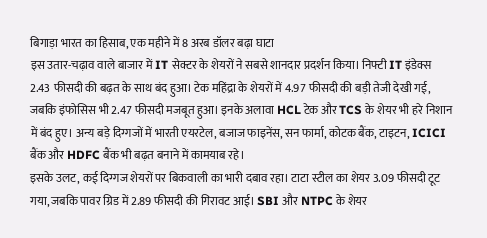बिगाड़ा भारत का हिसाब, एक महीने में 8 अरब डॉलर बढ़ा घाटा
इस उतार-चढ़ाव वाले बाजार में IT सेक्टर के शेयरों ने सबसे शानदार प्रदर्शन किया। निफ्टी IT इंडेक्स 2.43 फीसदी की बढ़त के साथ बंद हुआ। टेक महिंद्रा के शेयरों में 4.97 फीसदी की बड़ी तेजी देखी गई, जबकि इंफोसिस भी 2.47 फीसदी मजबूत हुआ। इनके अलावा HCL टेक और TCS के शेयर भी हरे निशान में बंद हुए। अन्य बड़े दिग्गजों में भारती एयरटेल, बजाज फाइनेंस, सन फार्मा, कोटक बैंक, टाइटन, ICICI बैंक और HDFC बैंक भी बढ़त बनाने में कामयाब रहे।
इसके उलट, कई दिग्गज शेयरों पर बिकवाली का भारी दबाव रहा। टाटा स्टील का शेयर 3.09 फीसदी टूट गया, जबकि पावर ग्रिड में 2.89 फीसदी की गिरावट आई। SBI और NTPC के शेयर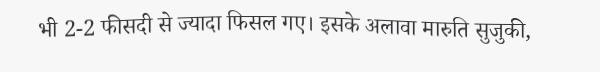भी 2-2 फीसदी से ज्यादा फिसल गए। इसके अलावा मारुति सुजुकी,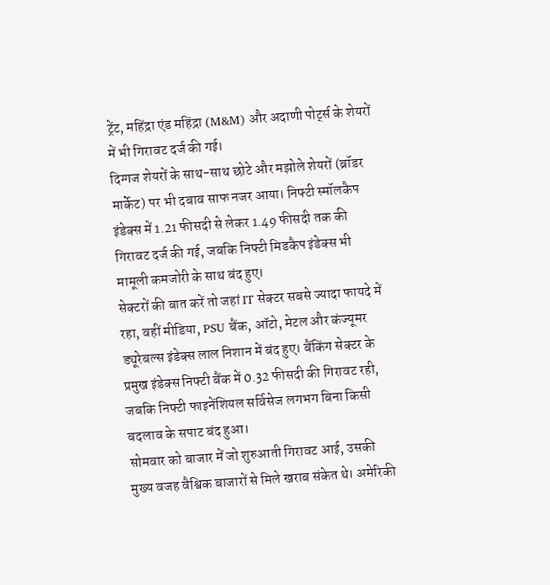ट्रेंट, महिंद्रा एंड महिंद्रा (M&M) और अदाणी पोर्ट्स के शेयरों में भी गिरावट दर्ज की गई।
दिग्गज शेयरों के साथ-साथ छोटे और मझोले शेयरों (ब्रॉडर मार्केट) पर भी दबाव साफ नजर आया। निफ्टी स्मॉलकैप इंडेक्स में 1.21 फीसदी से लेकर 1.49 फीसदी तक की गिरावट दर्ज की गई, जबकि निफ्टी मिडकैप इंडेक्स भी मामूली कमजोरी के साथ बंद हुए।
सेक्टरों की बात करें तो जहां IT सेक्टर सबसे ज्यादा फायदे में रहा, वहीं मीडिया, PSU बैंक, ऑटो, मेटल और कंज्यूमर ड्यूरेबल्स इंडेक्स लाल निशान में बंद हुए। बैंकिंग सेक्टर के प्रमुख इंडेक्स निफ्टी बैंक में 0.32 फीसदी की गिरावट रही, जबकि निफ्टी फाइनेंशियल सर्विसेज लगभग बिना किसी बदलाव के सपाट बंद हुआ।
सोमवार को बाजार में जो शुरुआती गिरावट आई, उसकी मुख्य वजह वैश्विक बाजारों से मिले खराब संकेत थे। अमेरिकी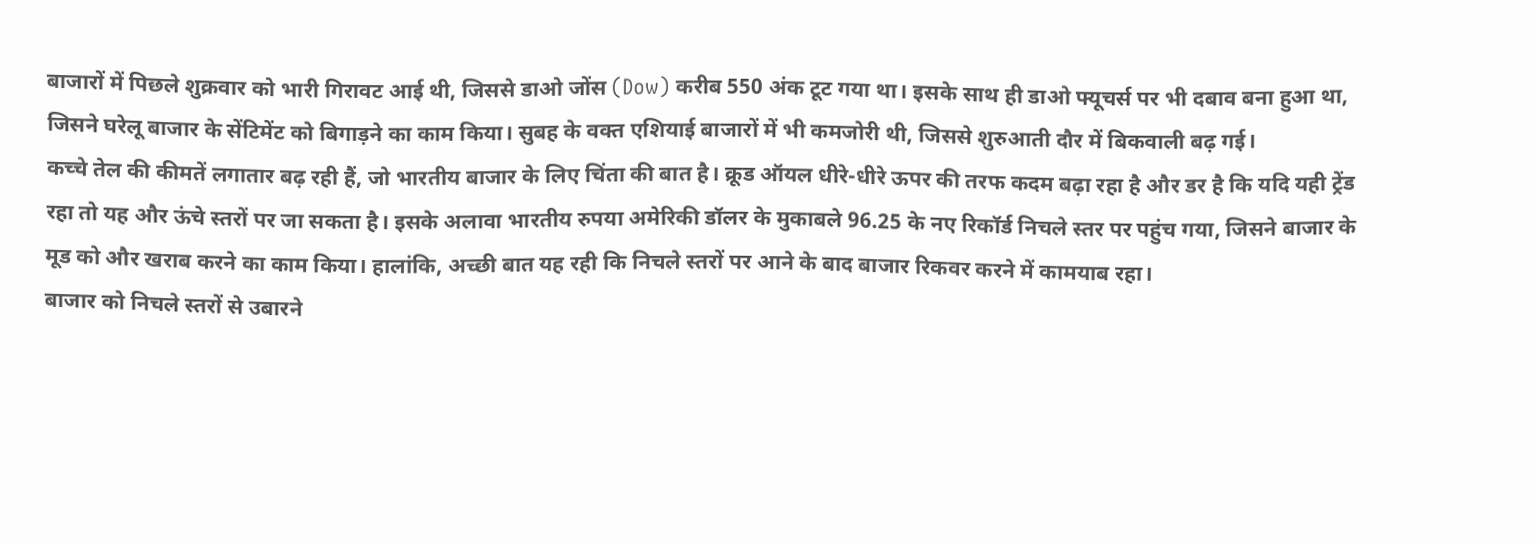बाजारों में पिछले शुक्रवार को भारी गिरावट आई थी, जिससे डाओ जोंस (Dow) करीब 550 अंक टूट गया था। इसके साथ ही डाओ फ्यूचर्स पर भी दबाव बना हुआ था, जिसने घरेलू बाजार के सेंटिमेंट को बिगाड़ने का काम किया। सुबह के वक्त एशियाई बाजारों में भी कमजोरी थी, जिससे शुरुआती दौर में बिकवाली बढ़ गई।
कच्चे तेल की कीमतें लगातार बढ़ रही हैं, जो भारतीय बाजार के लिए चिंता की बात है। क्रूड ऑयल धीरे-धीरे ऊपर की तरफ कदम बढ़ा रहा है और डर है कि यदि यही ट्रेंड रहा तो यह और ऊंचे स्तरों पर जा सकता है। इसके अलावा भारतीय रुपया अमेरिकी डॉलर के मुकाबले 96.25 के नए रिकॉर्ड निचले स्तर पर पहुंच गया, जिसने बाजार के मूड को और खराब करने का काम किया। हालांकि, अच्छी बात यह रही कि निचले स्तरों पर आने के बाद बाजार रिकवर करने में कामयाब रहा।
बाजार को निचले स्तरों से उबारने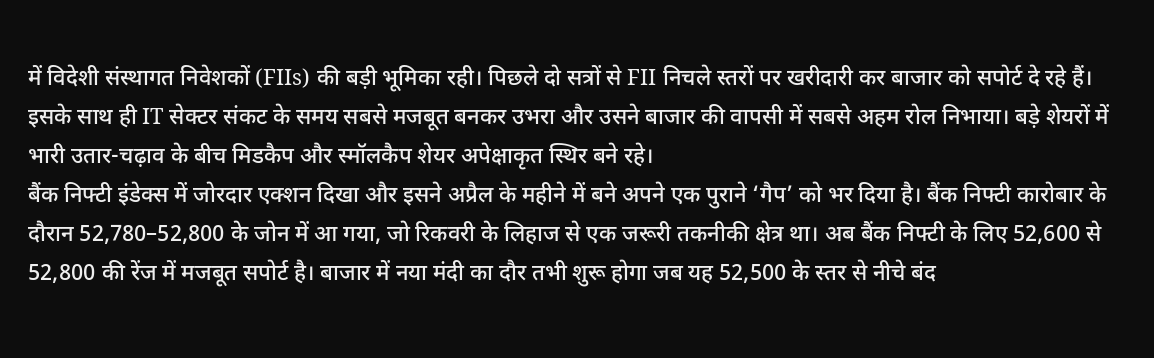में विदेशी संस्थागत निवेशकों (FIIs) की बड़ी भूमिका रही। पिछले दो सत्रों से FII निचले स्तरों पर खरीदारी कर बाजार को सपोर्ट दे रहे हैं। इसके साथ ही IT सेक्टर संकट के समय सबसे मजबूत बनकर उभरा और उसने बाजार की वापसी में सबसे अहम रोल निभाया। बड़े शेयरों में भारी उतार-चढ़ाव के बीच मिडकैप और स्मॉलकैप शेयर अपेक्षाकृत स्थिर बने रहे।
बैंक निफ्टी इंडेक्स में जोरदार एक्शन दिखा और इसने अप्रैल के महीने में बने अपने एक पुराने ‘गैप’ को भर दिया है। बैंक निफ्टी कारोबार के दौरान 52,780–52,800 के जोन में आ गया, जो रिकवरी के लिहाज से एक जरूरी तकनीकी क्षेत्र था। अब बैंक निफ्टी के लिए 52,600 से 52,800 की रेंज में मजबूत सपोर्ट है। बाजार में नया मंदी का दौर तभी शुरू होगा जब यह 52,500 के स्तर से नीचे बंद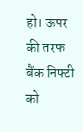हो। ऊपर की तरफ बैंक निफ्टी को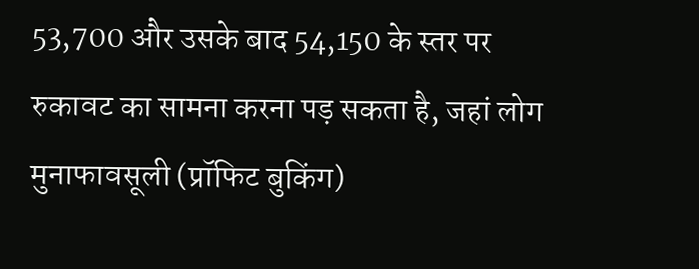53,700 और उसके बाद 54,150 के स्तर पर रुकावट का सामना करना पड़ सकता है, जहां लोग मुनाफावसूली (प्रॉफिट बुकिंग)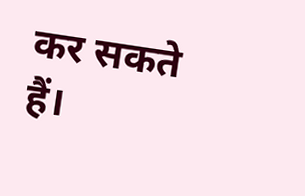कर सकते हैं।